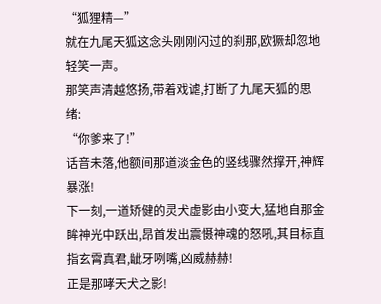“狐狸精—”
就在九尾天狐这念头刚刚闪过的刹那,欧獗却忽地轻笑一声。
那笑声清越悠扬,带着戏谑,打断了九尾天狐的思绪:
“你爹来了!”
话音未落,他额间那道淡金色的竖线骤然撑开,神辉暴涨!
下一刻,一道矫健的灵犬虚影由小变大,猛地自那金眸神光中跃出,昂首发出震慑神魂的怒吼,其目标直指玄霄真君,龇牙咧嘴,凶威赫赫!
正是那哮天犬之影!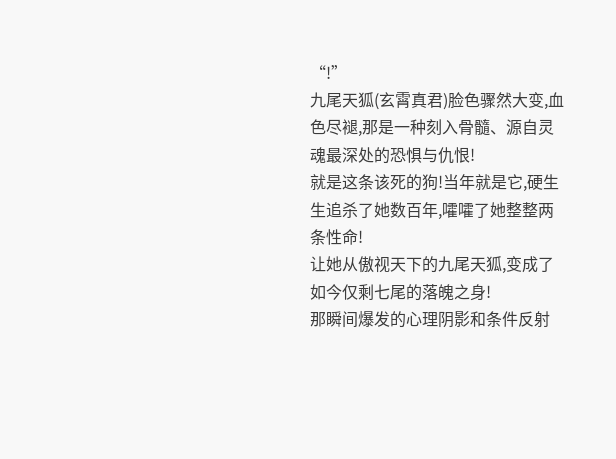“!”
九尾天狐(玄霄真君)脸色骤然大变,血色尽褪,那是一种刻入骨髓、源自灵魂最深处的恐惧与仇恨!
就是这条该死的狗!当年就是它,硬生生追杀了她数百年,嚯嚯了她整整两条性命!
让她从傲视天下的九尾天狐,变成了如今仅剩七尾的落魄之身!
那瞬间爆发的心理阴影和条件反射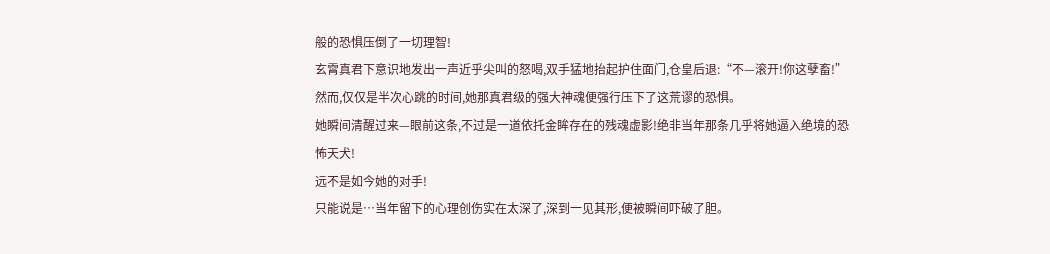般的恐惧压倒了一切理智!
玄霄真君下意识地发出一声近乎尖叫的怒喝,双手猛地抬起护住面门,仓皇后退:“不—滚开!你这孽畜!”
然而,仅仅是半次心跳的时间,她那真君级的强大神魂便强行压下了这荒谬的恐惧。
她瞬间清醒过来—眼前这条,不过是一道依托金眸存在的残魂虚影!绝非当年那条几乎将她逼入绝境的恐怖天犬!
远不是如今她的对手!
只能说是…当年留下的心理创伤实在太深了,深到一见其形,便被瞬间吓破了胆。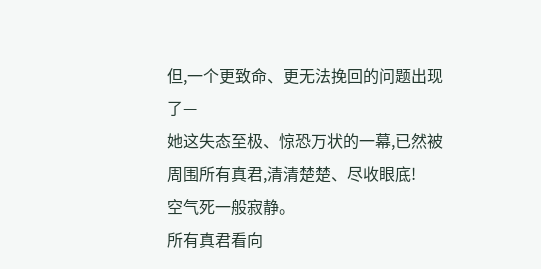但,一个更致命、更无法挽回的问题出现了—
她这失态至极、惊恐万状的一幕,已然被周围所有真君,清清楚楚、尽收眼底!
空气死一般寂静。
所有真君看向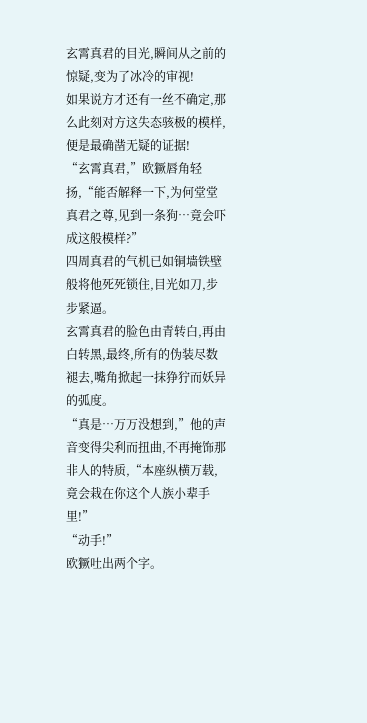玄霄真君的目光,瞬间从之前的惊疑,变为了冰冷的审视!
如果说方才还有一丝不确定,那么此刻对方这失态骇极的模样,便是最确凿无疑的证据!
“玄霄真君,”欧獗唇角轻扬,“能否解释一下,为何堂堂真君之尊,见到一条狗…竟会吓成这般模样?”
四周真君的气机已如铜墙铁壁般将他死死锁住,目光如刀,步步紧逼。
玄霄真君的脸色由青转白,再由白转黑,最终,所有的伪装尽数褪去,嘴角掀起一抹狰狞而妖异的弧度。
“真是…万万没想到,”他的声音变得尖利而扭曲,不再掩饰那非人的特质,“本座纵横万载,竟会栽在你这个人族小辈手里!”
“动手!”
欧獗吐出两个字。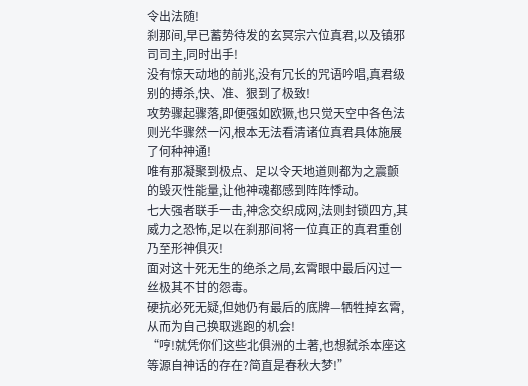令出法随!
刹那间,早已蓄势待发的玄冥宗六位真君,以及镇邪司司主,同时出手!
没有惊天动地的前兆,没有冗长的咒语吟唱,真君级别的搏杀,快、准、狠到了极致!
攻势骤起骤落,即便强如欧獗,也只觉天空中各色法则光华骤然一闪,根本无法看清诸位真君具体施展了何种神通!
唯有那凝聚到极点、足以令天地道则都为之震颤的毁灭性能量,让他神魂都感到阵阵悸动。
七大强者联手一击,神念交织成网,法则封锁四方,其威力之恐怖,足以在刹那间将一位真正的真君重创乃至形神俱灭!
面对这十死无生的绝杀之局,玄霄眼中最后闪过一丝极其不甘的怨毒。
硬抗必死无疑,但她仍有最后的底牌—牺牲掉玄霄,从而为自己换取逃跑的机会!
“哼!就凭你们这些北俱洲的土著,也想弑杀本座这等源自神话的存在?简直是春秋大梦!”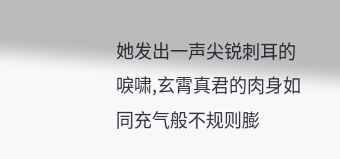她发出一声尖锐刺耳的唳啸,玄霄真君的肉身如同充气般不规则膨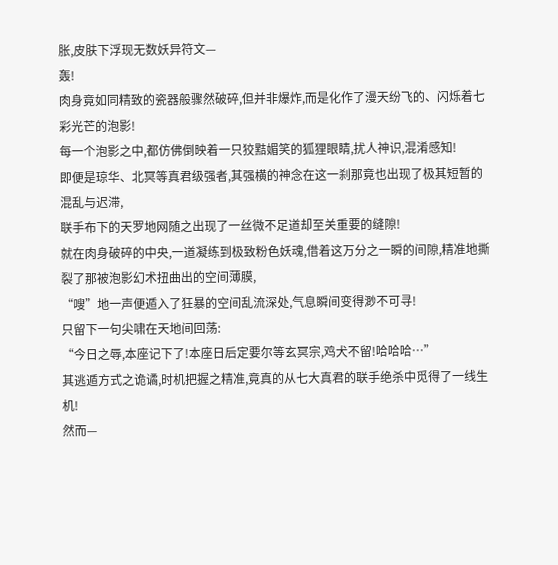胀,皮肤下浮现无数妖异符文—
轰!
肉身竟如同精致的瓷器般骤然破碎,但并非爆炸,而是化作了漫天纷飞的、闪烁着七彩光芒的泡影!
每一个泡影之中,都仿佛倒映着一只狡黠媚笑的狐狸眼睛,扰人神识,混淆感知!
即便是琼华、北冥等真君级强者,其强横的神念在这一刹那竟也出现了极其短暂的混乱与迟滞,
联手布下的天罗地网随之出现了一丝微不足道却至关重要的缝隙!
就在肉身破碎的中央,一道凝练到极致粉色妖魂,借着这万分之一瞬的间隙,精准地撕裂了那被泡影幻术扭曲出的空间薄膜,
“嗖”地一声便遁入了狂暴的空间乱流深处,气息瞬间变得渺不可寻!
只留下一句尖啸在天地间回荡:
“今日之辱,本座记下了!本座日后定要尔等玄冥宗,鸡犬不留!哈哈哈…”
其逃遁方式之诡谲,时机把握之精准,竟真的从七大真君的联手绝杀中觅得了一线生机!
然而—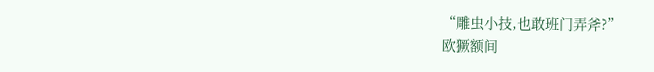“雕虫小技,也敢班门弄斧?”
欧獗额间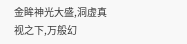金眸神光大盛,洞虚真视之下,万般幻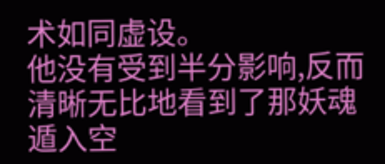术如同虚设。
他没有受到半分影响,反而清晰无比地看到了那妖魂遁入空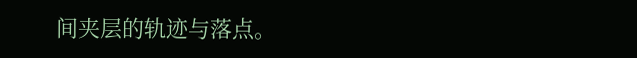间夹层的轨迹与落点。